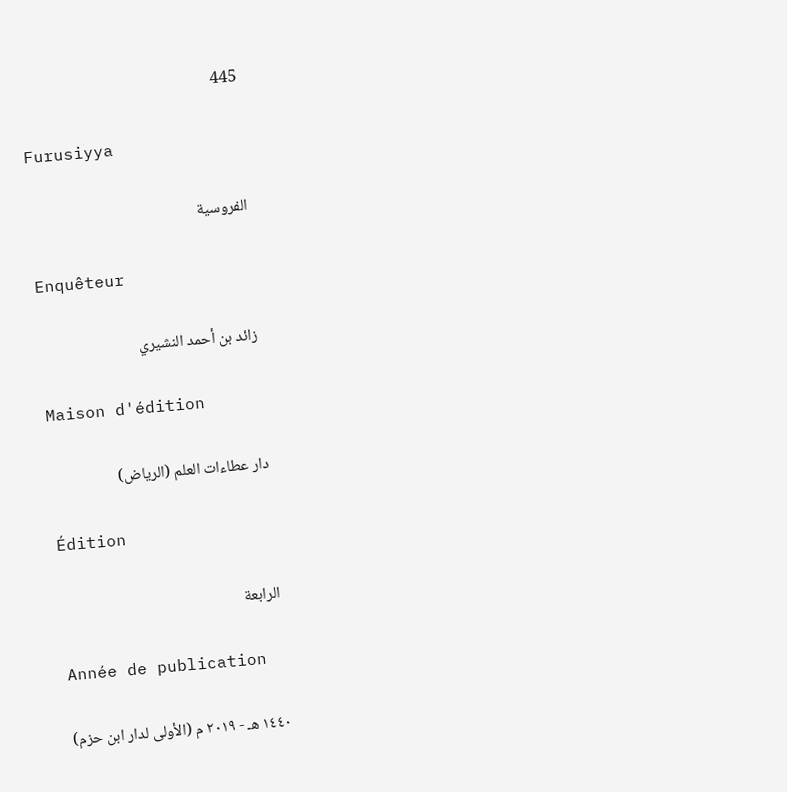445

Furusiyya

الفروسية

Enquêteur

زائد بن أحمد النشيري

Maison d'édition

دار عطاءات العلم (الرياض)

Édition

الرابعة

Année de publication

١٤٤٠ هـ - ٢٠١٩ م (الأولى لدار ابن حزم)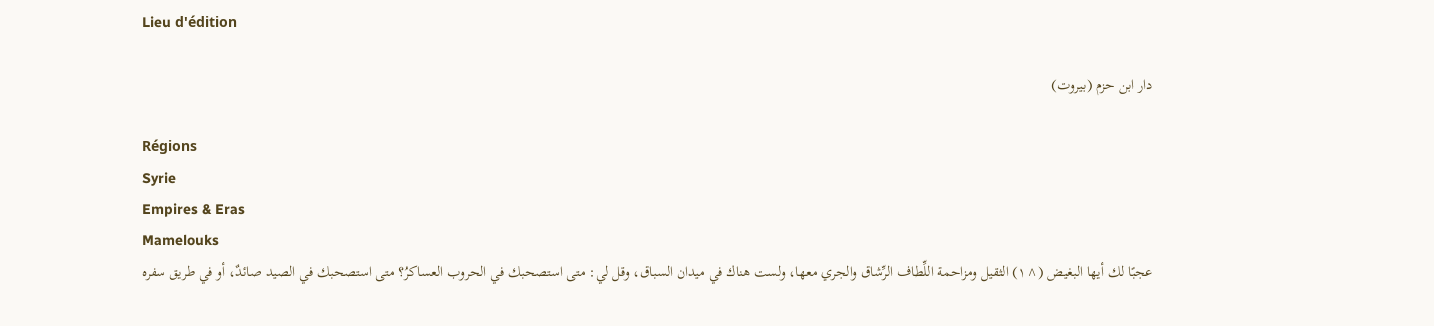Lieu d'édition

دار ابن حزم (بيروت)

Régions
Syrie
Empires & Eras
Mamelouks
عجبًا لك أيها البغيض (^١) الثقيل ومزاحمة اللِّطاف الرِّشاق والجري معها، ولست هناك في ميدان السباق، وقل لي: متى استصحبك في الحروب العساكرُ؟ متى استصحبك في الصيد صائدٌ، أو في طريق سفره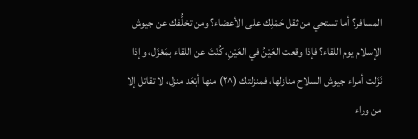المسافر؟ أما تستحي من ثقل حَمْلِك على الأعضاء؟ ومن تخلُّفك عن جيوش الإسلام يوم اللقاء؟ فإذا وقعت العَيْنُ في العَيْنِ، كُنْتَ عن اللقاء بمَعْزَل، وإذا نَزَلت أمراء جيوش السلاح منازلها، فمنزلتك (^٢) منها أبْعَد منزل، لا تقاتل إلا من وراء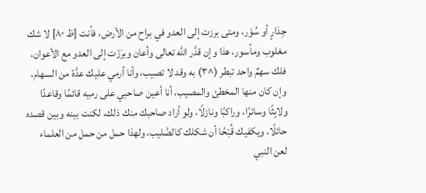جِدَارٍ أو سُوْر، ومتى برزت إلى العدو في براح من الأرض، فأنت [ظ ٨٠] لا شك مغلوب ومأسور، هذا وإن قدَّر الله تعالى وأعان وبرَزْت إلى العدو مع الأعوان، فلك سهمٌ واحد تبطر (^٣) به وقد لا تصيب، وأنا أرمي عليك عدَّة من السهام، وإن كان منها المخطئ والمصيب، أنا أعين صاحبي على رميه قائمًا وقاعدًا ولابِثًا وسائرًا، وراكبًا ونازلًا، ولو أراد صاحبك منك ذلك، لكنت بينه وبين قصده حائلًا، ويكفيك قُبْحًا أن شكلك كالصَّليب، ولهذا حمل من حمل من العلماء لعن النبي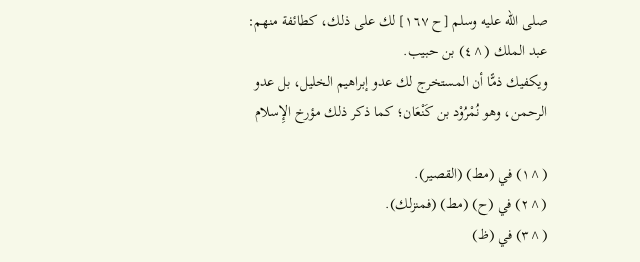صلى الله عليه وسلم [ح ١٦٧] لك على ذلك، كطائفة منهم: عبد الملك (^٤) بن حبيب.
ويكفيك ذمًّا أن المستخرج لك عدو إبراهيم الخليل، بل عدو الرحمن، وهو نُمْرُوْد بن كَنْعَان؛ كما ذكر ذلك مؤرخ الإِسلام

(^١) في (مط) (القصير).
(^٢) في (ح) (مط) (فمنزلك).
(^٣) في (ظ)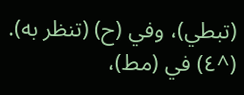(تبطي)، وفي (ح) (تنظر به).
(^٤) في (مط)،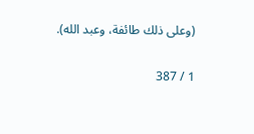(وعلى ذلك طائفة، وعبد الله).

1 / 387